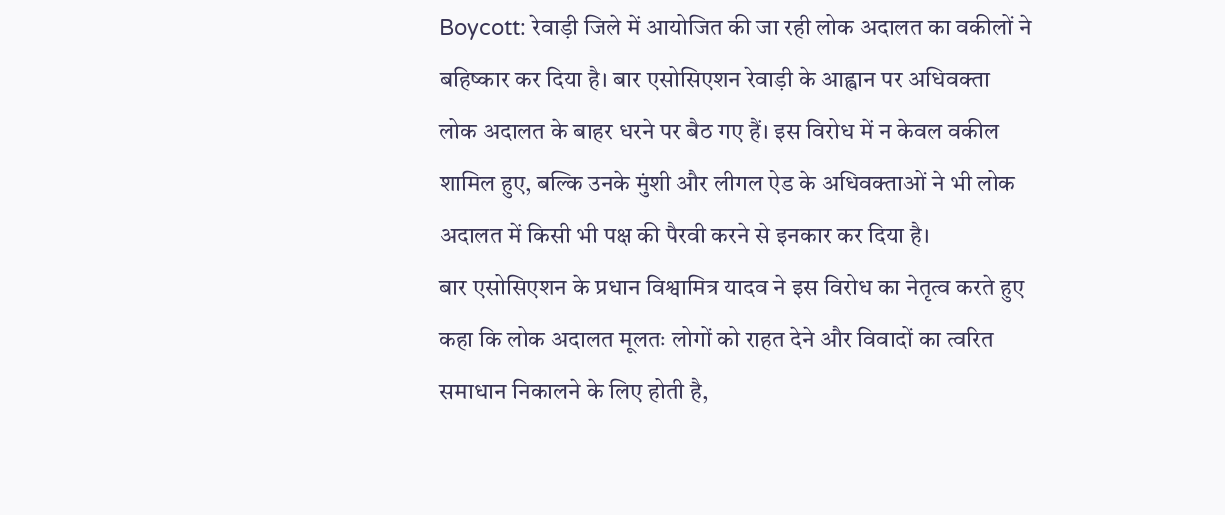Boycott: रेवाड़ी जिले में आयोजित की जा रही लोक अदालत का वकीलों ने बहिष्कार कर दिया है। बार एसोसिएशन रेवाड़ी के आह्वान पर अधिवक्ता लोक अदालत के बाहर धरने पर बैठ गए हैं। इस विरोध में न केवल वकील शामिल हुए, बल्कि उनके मुंशी और लीगल ऐड के अधिवक्ताओं ने भी लोक अदालत में किसी भी पक्ष की पैरवी करने से इनकार कर दिया है।
बार एसोसिएशन के प्रधान विश्वामित्र यादव ने इस विरोध का नेतृत्व करते हुए कहा कि लोक अदालत मूलतः लोगों को राहत देने और विवादों का त्वरित समाधान निकालने के लिए होती है,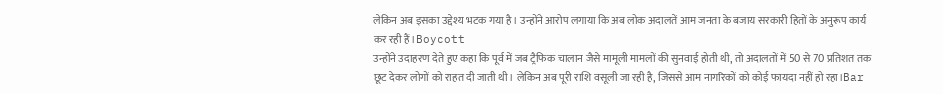लेकिन अब इसका उद्देश्य भटक गया है। उन्होंने आरोप लगाया कि अब लोक अदालतें आम जनता के बजाय सरकारी हितों के अनुरूप कार्य कर रही हैं।Boycott
उन्होंने उदाहरण देते हुए कहा कि पूर्व में जब ट्रैफिक चालान जैसे मामूली मामलों की सुनवाई होती थी, तो अदालतों में 50 से 70 प्रतिशत तक छूट देकर लोगों को राहत दी जाती थी। लेकिन अब पूरी राशि वसूली जा रही है, जिससे आम नागरिकों को कोई फायदा नहीं हो रहा।Bar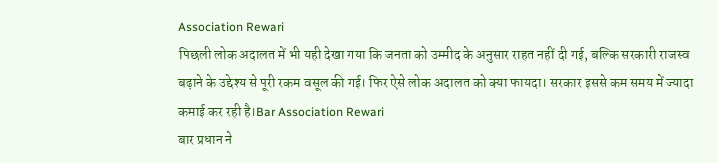Association Rewari
पिछली लोक अदालत में भी यही देखा गया कि जनता को उम्मीद के अनुसार राहत नहीं दी गई, बल्कि सरकारी राजस्व बढ़ाने के उद्देश्य से पूरी रकम वसूल की गई। फिर ऐसे लोक अदालत को क्या फायदा। सरकार इससे कम समय में ज्यादा कमाई कर रही है।Bar Association Rewari
बार प्रधान ने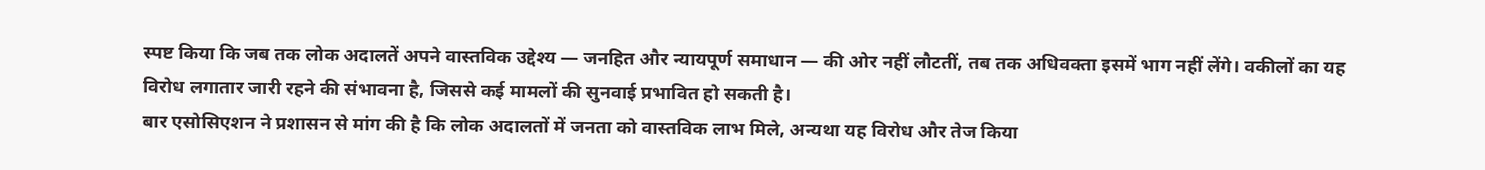स्पष्ट किया कि जब तक लोक अदालतें अपने वास्तविक उद्देश्य — जनहित और न्यायपूर्ण समाधान — की ओर नहीं लौटतीं, तब तक अधिवक्ता इसमें भाग नहीं लेंगे। वकीलों का यह विरोध लगातार जारी रहने की संभावना है, जिससे कई मामलों की सुनवाई प्रभावित हो सकती है।
बार एसोसिएशन ने प्रशासन से मांग की है कि लोक अदालतों में जनता को वास्तविक लाभ मिले, अन्यथा यह विरोध और तेज किया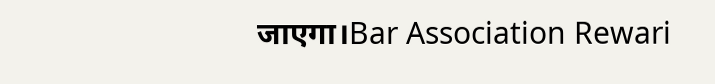जाएगा।Bar Association Rewari